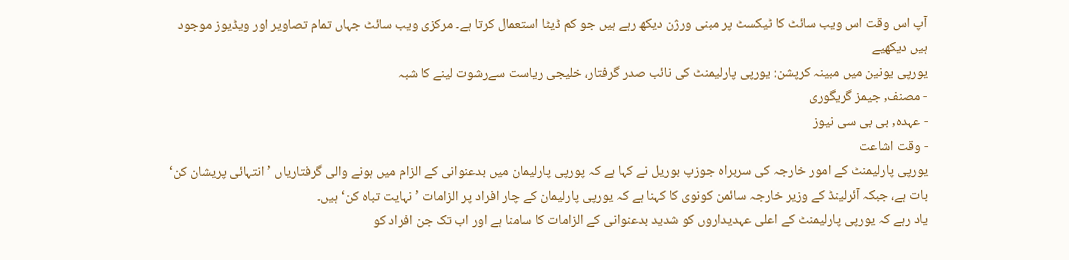آپ اس وقت اس ویب سائٹ کا ٹیکسٹ پر مبنی ورژن دیکھ رہے ہیں جو کم ڈیٹا استعمال کرتا ہے۔ مرکزی ویب سائٹ جہاں تمام تصاویر اور ویڈیوز موجود ہیں دیکھیے
یورپی یونین میں مبینہ کرپشن: یورپی پارلیمنٹ کی نائب صدر گرفتار، خلیجی ریاست سےرشوت لینے کا شبہ
- مصنف, جیمز گریگوری
- عہدہ, بی بی سی نیوز
- وقت اشاعت
یورپی پارلیمنٹ کے امور خارجہ کی سربراہ جوزپ بوریل نے کہا ہے کہ پورپی پارلیمان میں بدعنوانی کے الزام میں ہونے والی گرفتاریاں ’انتہائی پریشان کن‘ بات ہے، جبکہ آئرلینڈ کے وزیر خارجہ سائمن کونوی کا کہنا ہے کہ یورپی پارلیمان کے چار افراد پر الزامات ’نہایت تباہ کن‘ ہیں۔
یاد رہے کہ یورپی پارلیمنٹ کے اعلی عہدیداروں کو شدید بدعنوانی کے الزامات کا سامنا ہے اور اب تک جن افراد کو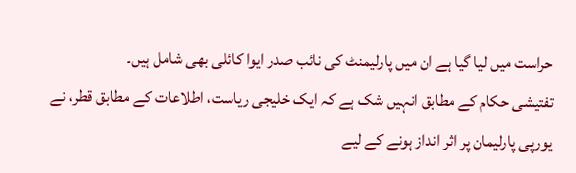حراست میں لیا گیا ہے ان میں پارلیمنٹ کی نائب صدر ایوا کائلی بھی شامل ہیں۔
تفتیشی حکام کے مطابق انہیں شک ہے کہ ایک خلیجی ریاست، اطلاعات کے مطابق قطر، نے یورپی پارلیمان پر اثر انداز ہونے کے لیے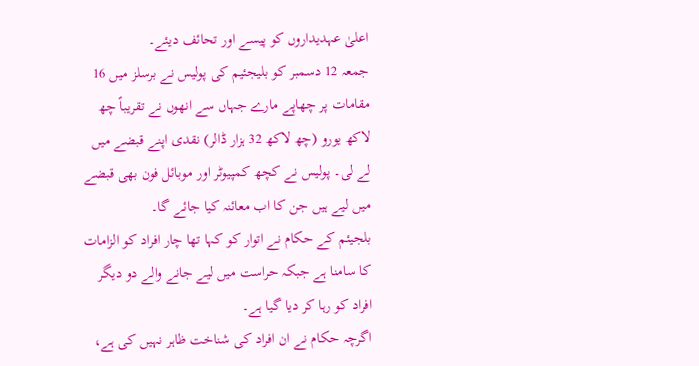اعلیٰ عہدیداروں کو پیسے اور تحائف دیئے۔
جمعہ 12 دسمبر کو بلیجئیم کی پولیس نے برسلز میں 16 مقامات پر چھاپے مارے جہاں سے انھوں نے تقریباً چھ لاکھ یورو (چھ لاکھ 32 ہزار ڈالر) نقدی اپنے قبضے میں لے لی۔ پولیس نے کچھ کمپیوٹر اور موبائل فون بھی قبضے میں لیے ہیں جن کا اب معائنہ کیا جائے گا۔
بلجیئم کے حکام نے اتوار کو کہا تھا چار افراد کو الزامات کا سامنا ہے جبکہ حراست میں لیے جانے والے دو دیگر افراد کو رہا کر دیا گیا ہے۔
اگرچہ حکام نے ان افراد کی شناخت ظاہر نہیں کی ہے،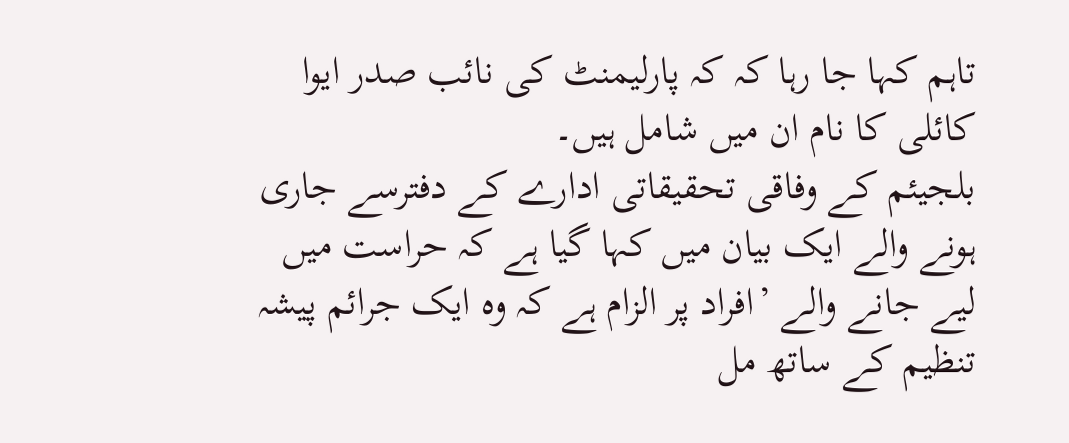تاہم کہا جا رہا کہ کہ پارلیمنٹ کی نائب صدر ایوا کائلی کا نام ان میں شامل ہیں۔
بلجیئم کے وفاقی تحقیقاتی ادارے کے دفترسے جاری ہونے والے ایک بیان میں کہا گیا ہے کہ حراست میں لیے جانے والے ’افراد پر الزام ہے کہ وہ ایک جرائم پیشہ تنظیم کے ساتھ مل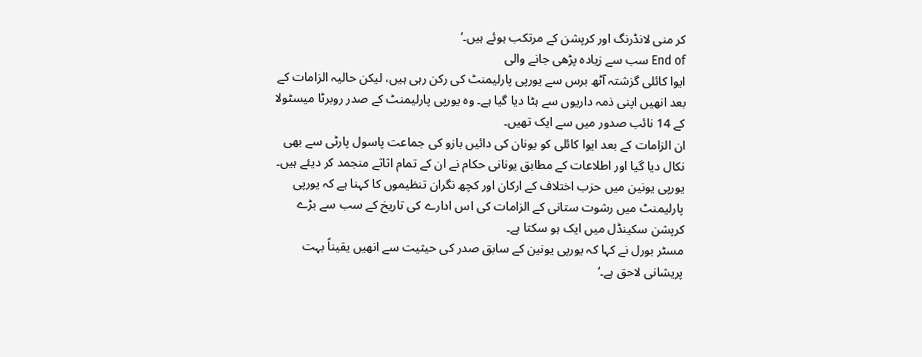کر منی لانڈرنگ اور کرپشن کے مرتکب ہوئے ہیں۔‘
End of سب سے زیادہ پڑھی جانے والی
ایوا کائلی گزشتہ آٹھ برس سے یورپی پارلیمنٹ کی رکن رہی ہیں، لیکن حالیہ الزامات کے بعد انھیں اپنی ذمہ داریوں سے ہٹا دیا گیا ہے۔ وہ یورپی پارلیمنٹ کے صدر روبرٹا میسٹولا کے 14 نائب صدور میں سے ایک تھیں۔
ان الزامات کے بعد ایوا کائلی کو یونان کی دائیں بازو کی جماعت پاسول پارٹی سے بھی نکال دیا گیا اور اطلاعات کے مطابق یونانی حکام نے ان کے تمام اثاثے منجمد کر دیئے ہیں۔
یورپی یونین میں حزب اختلاف کے ارکان اور کچھ نگران تنظیموں کا کہنا ہے کہ یورپی پارلیمنٹ میں رشوت ستانی کے الزامات کی اس ادارے کی تاریخ کے سب سے بڑے کرپشن سکینڈل میں ایک ہو سکتا ہے۔
مسٹر بورل نے کہا کہ یورپی یونین کے سابق صدر کی حیثیت سے انھیں یقیناً بہت پریشانی لاحق ہے۔‘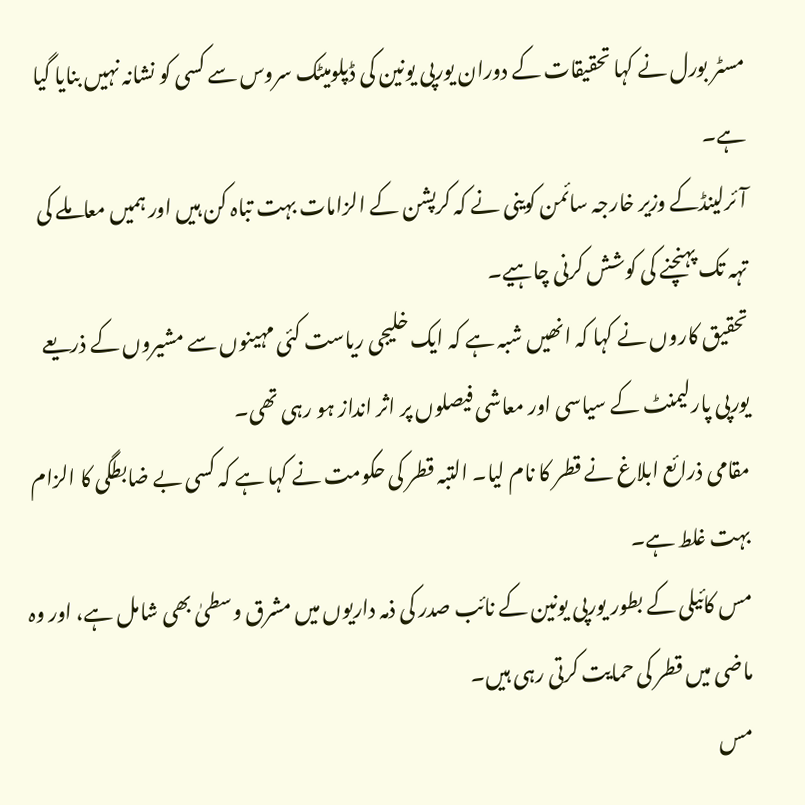مسٹر بورل نے کہا تحقیقات کے دوران یورپی یونین کی ڈپلومیٹک سروس سے کسی کو نشانہ نہیں بنایا گیا ہے۔
آئرلینڈکے وزیر خارجہ سائمن کوینی نے کہ کرپشن کے الزامات بہت تباہ کن ہیں اور ہمیں معاملے کی تہہ تک پہنچنے کی کوشش کرنی چاہیے۔
تحقیق کاروں نے کہا کہ انھیں شبہ ہے کہ ایک خلیجی ریاست کئی مہینوں سے مشیروں کے ذریعے یورپی پارلیمنٹ کے سیاسی اور معاشی فیصلوں پر اثر انداز ہو رہی تھی۔
مقامی ذرائع ابلاغ نے قطر کا نام لیا۔ التبہ قطر کی حکومت نے کہا ہے کہ کسی بے ضابطگی کا الزام بہت غلط ہے۔
مس کائیلی کے بطور یورپی یونین کے نائب صدر کی ذمہ داریوں میں مشرق وسطیٰ بھی شامل ہے، اور وہ ماضی میں قطر کی حمایت کرتی رہی ہیں۔
مس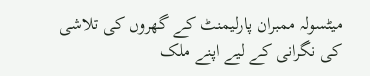میٹسولہ ممبران پارلیمنٹ کے گھروں کی تلاشی کی نگرانی کے لیے اپنے ملک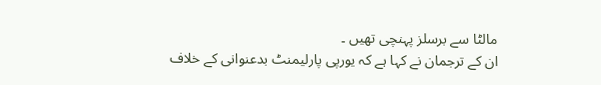مالٹا سے برسلز پہنچی تھیں ۔
ان کے ترجمان نے کہا ہے کہ یورپی پارلیمنٹ بدعنوانی کے خلاف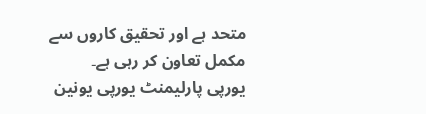متحد ہے اور تحقیق کاروں سے مکمل تعاون کر رہی ہے۔
یورپی پارلیمنٹ یورپی یونین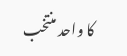کا واحد منتخب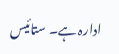ادارہ ہے۔ ستائیس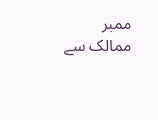ممبر ممالک سے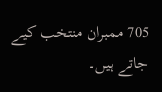705 ممبران منتخب کیے جاتے ہیں۔